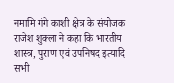नमामि गंगे काशी क्षेत्र के संयोजक राजेश शुक्ला ने कहा कि भारतीय शास्त्र, पुराण एवं उपनिषद इत्यादि सभी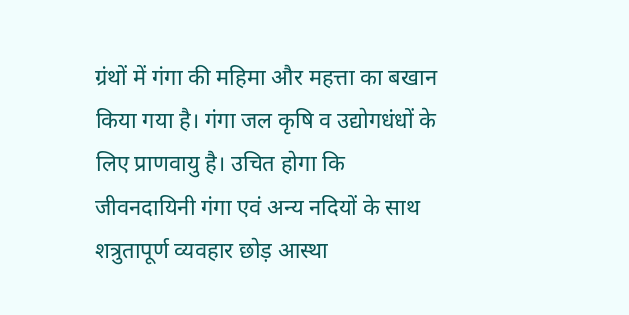ग्रंथों में गंगा की महिमा और महत्ता का बखान किया गया है। गंगा जल कृषि व उद्योगधंधों के लिए प्राणवायु है। उचित होगा कि जीवनदायिनी गंगा एवं अन्य नदियों के साथ शत्रुतापूर्ण व्यवहार छोड़ आस्था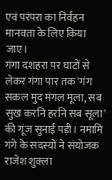एवं परंपरा का निर्वहन मानवता के लिए किया जाए।
गंगा दशहरा पर घाटों से लेकर गंगा पार तक 'गंग सकल मुद मंगल मूला, सब सुख करनि हरनि सब सूला' की गूंज सुनाई पड़ी। नमामि गंगे के सदस्यों ने संयोजक राजेश शुक्ला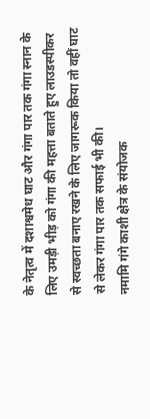के नेतृत्व में दशाश्वमेध घाट और गंगा पार तक गंगा स्नान के लिए उमड़ी भीड़ को गंगा की महत्ता बताते हुए लाउडस्पीकर से स्वच्छता बनाए रखने के लिए जागरूक किया तो वहीं घाट से लेकर गंगा पार तक सफाई भी की।
नमामि गंगे काशी क्षेत्र के संयोजक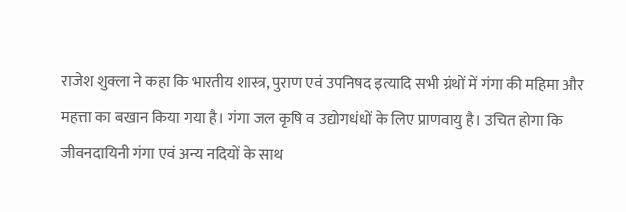राजेश शुक्ला ने कहा कि भारतीय शास्त्र, पुराण एवं उपनिषद इत्यादि सभी ग्रंथों में गंगा की महिमा और महत्ता का बखान किया गया है। गंगा जल कृषि व उद्योगधंधों के लिए प्राणवायु है। उचित होगा कि जीवनदायिनी गंगा एवं अन्य नदियों के साथ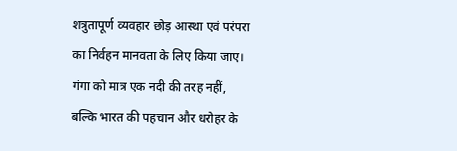शत्रुतापूर्ण व्यवहार छोड़ आस्था एवं परंपरा का निर्वहन मानवता के लिए किया जाए।
गंगा को मात्र एक नदी की तरह नहीं, बल्कि भारत की पहचान और धरोहर के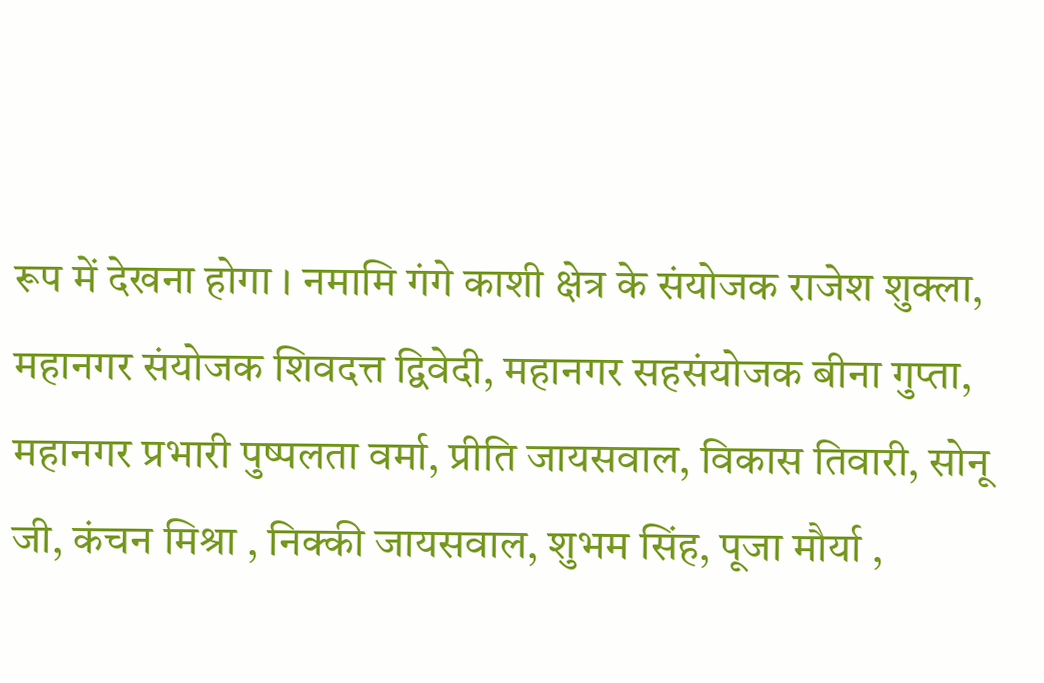रूप में देखना होगा । नमामि गंगे काशी क्षेत्र के संयोजक राजेश शुक्ला, महानगर संयोजक शिवदत्त द्विवेदी, महानगर सहसंयोजक बीना गुप्ता, महानगर प्रभारी पुष्पलता वर्मा, प्रीति जायसवाल, विकास तिवारी, सोनू जी, कंचन मिश्रा , निक्की जायसवाल, शुभम सिंह, पूजा मौर्या ,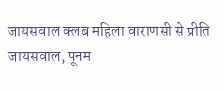जायसवाल क्लब महिला वाराणसी से प्रीति जायसवाल, पूनम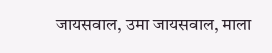जायसवाल, उमा जायसवाल, माला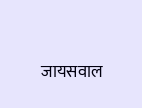जायसवाल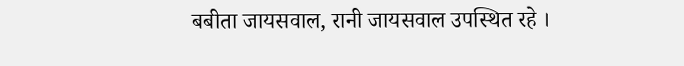बबीता जायसवाल, रानी जायसवाल उपस्थित रहे ।